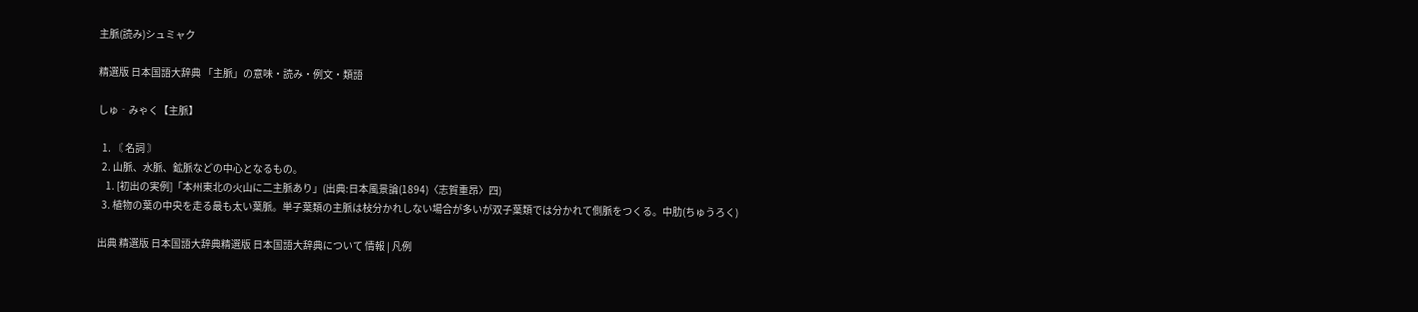主脈(読み)シュミャク

精選版 日本国語大辞典 「主脈」の意味・読み・例文・類語

しゅ‐みゃく【主脈】

  1. 〘 名詞 〙
  2. 山脈、水脈、鉱脈などの中心となるもの。
    1. [初出の実例]「本州東北の火山に二主脈あり」(出典:日本風景論(1894)〈志賀重昂〉四)
  3. 植物の葉の中央を走る最も太い葉脈。単子葉類の主脈は枝分かれしない場合が多いが双子葉類では分かれて側脈をつくる。中肋(ちゅうろく)

出典 精選版 日本国語大辞典精選版 日本国語大辞典について 情報 | 凡例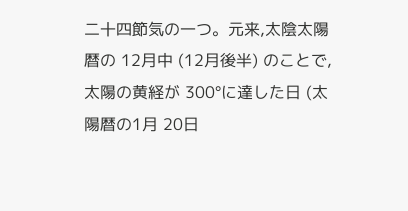二十四節気の一つ。元来,太陰太陽暦の 12月中 (12月後半) のことで,太陽の黄経が 300°に達した日 (太陽暦の1月 20日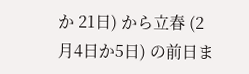か 21日) から立春 (2月4日か5日) の前日ま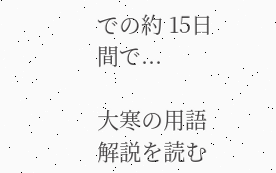での約 15日間で...

大寒の用語解説を読む